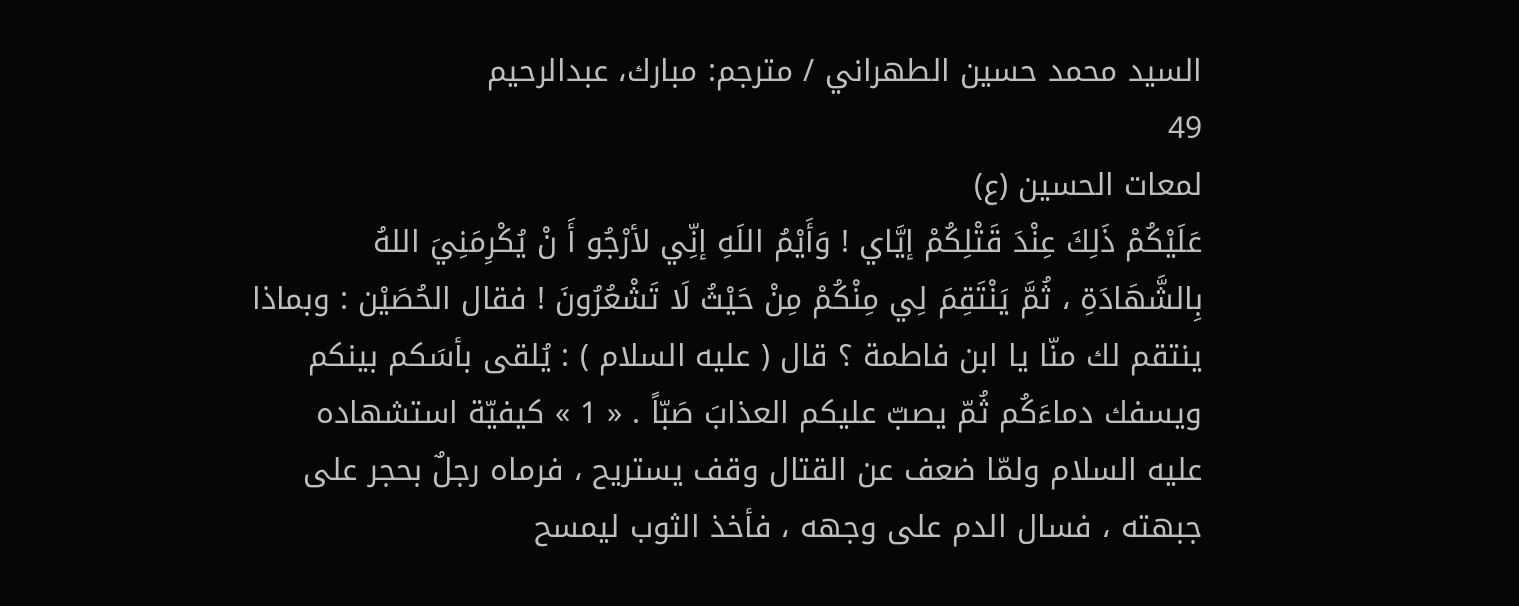السيد محمد حسين الطهراني / مترجم: مبارك، عبدالرحيم
49
لمعات الحسين (ع)
عَلَيْكُمْ ذَلِكَ عِنْدَ قَتْلِكُمْ إيَّاي ! وَأَيْمُ اللَهِ إنِّي لأرْجُو أَ نْ يُكْرِمَنِيَ اللهُ بِالشَّهَادَةِ ، ثُمَّ يَنْتَقِمَ لِي مِنْكُمْ مِنْ حَيْثُ لَا تَشْعُرُونَ ! فقال الحُصَيْن : وبماذا ينتقم لك منّا يا ابن فاطمة ؟ قال ( عليه السلام ) : يُلقى بأسَكم بينكم ويسفك دماءَكُم ثُمّ يصبّ عليكم العذابَ صَبّاً . « 1 » كيفيّة استشهاده عليه السلام ولمّا ضعف عن القتال وقف يستريح ، فرماه رجلٌ بحجر على جبهته ، فسال الدم على وجهه ، فأخذ الثوب ليمسح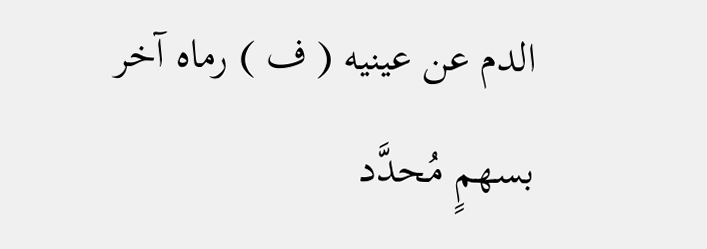الدم عن عينيه ( ف ) رماه آخر بسهمٍ مُحدَّد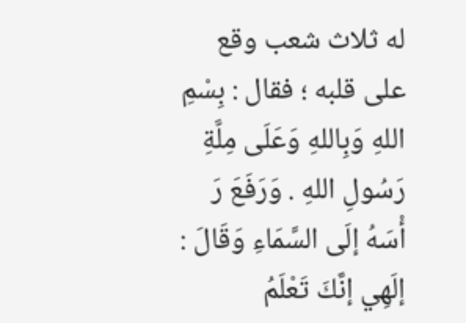له ثلاث شعب وقع على قلبه ؛ فقال : بِسْمِ اللهِ وَبِاللهِ وَعَلَى مِلَّةِ رَسُولِ اللهِ . وَرَفَعَ رَ أْسَهُ إلَى السَّمَاءِ وَقَالَ : إلَهِي إنَّكَ تَعْلَمُ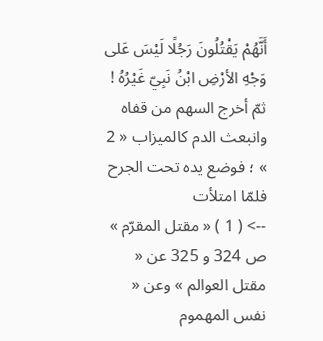أَنَّهُمْ يَقْتُلُونَ رَجُلًا لَيْسَ عَلى وَجْهِ الأرْضِ ابْنُ نَبِيّ غَيْرُهُ ! ثمّ أخرج السهم من قفاه وانبعث الدم كالميزاب « 2 » ؛ فوضع يده تحت الجرح فلمّا امتلأت
--> ( 1 ) « مقتل المقرّم » ص 324 و 325 عن « مقتل العوالم » وعن « نفس المهموم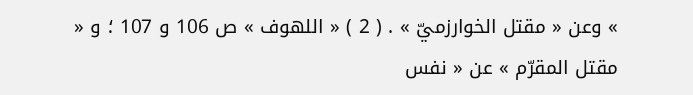» وعن « مقتل الخوارزميّ » . ( 2 ) « اللهوف » ص 106 و 107 ؛ و « مقتل المقرّم » عن « نفس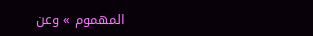المهموم » وعن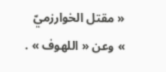« مقتل الخوارزميّ » وعن « اللهوف » .